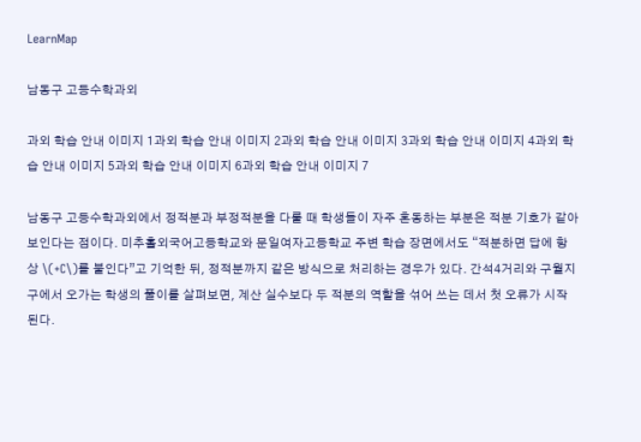LearnMap

남동구 고등수학과외

과외 학습 안내 이미지 1과외 학습 안내 이미지 2과외 학습 안내 이미지 3과외 학습 안내 이미지 4과외 학습 안내 이미지 5과외 학습 안내 이미지 6과외 학습 안내 이미지 7

남동구 고등수학과외에서 정적분과 부정적분을 다룰 때 학생들이 자주 혼동하는 부분은 적분 기호가 같아 보인다는 점이다. 미추홀외국어고등학교와 문일여자고등학교 주변 학습 장면에서도 “적분하면 답에 항상 \(+C\)를 붙인다”고 기억한 뒤, 정적분까지 같은 방식으로 처리하는 경우가 있다. 간석4거리와 구월지구에서 오가는 학생의 풀이를 살펴보면, 계산 실수보다 두 적분의 역할을 섞어 쓰는 데서 첫 오류가 시작된다.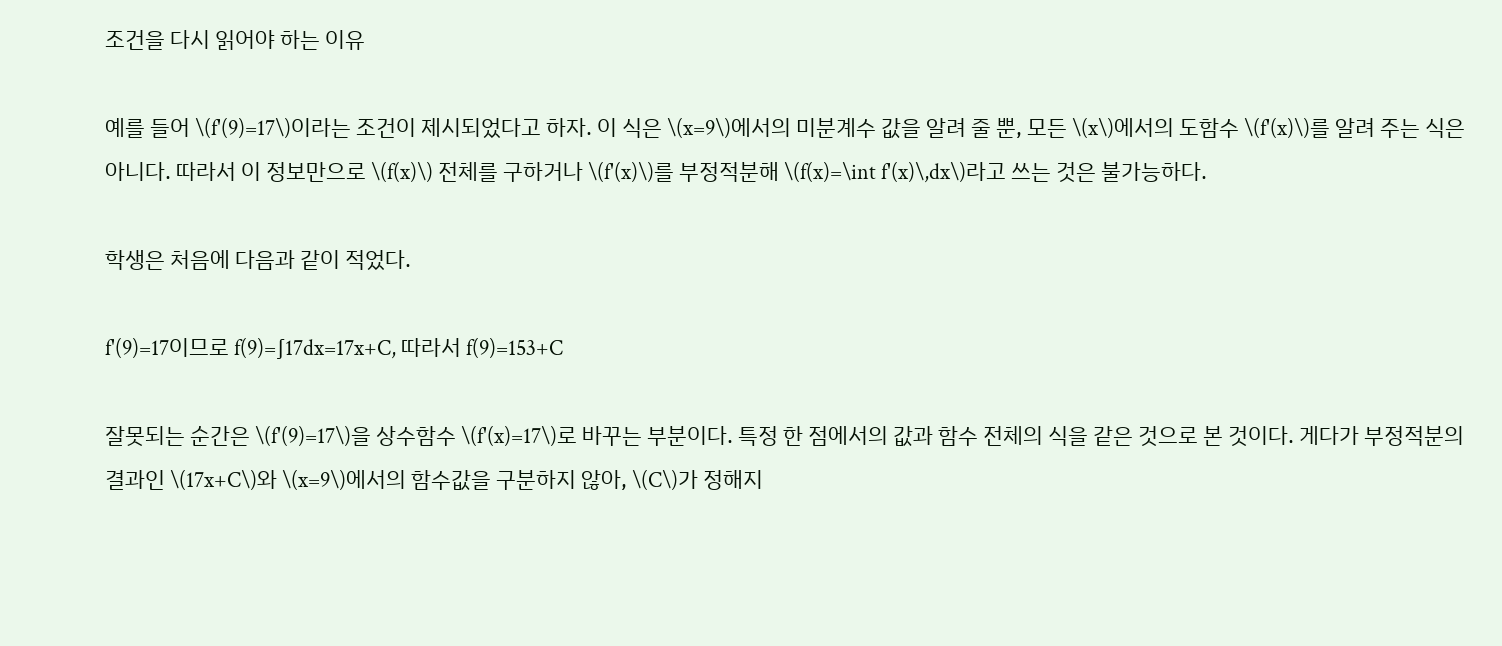조건을 다시 읽어야 하는 이유

예를 들어 \(f'(9)=17\)이라는 조건이 제시되었다고 하자. 이 식은 \(x=9\)에서의 미분계수 값을 알려 줄 뿐, 모든 \(x\)에서의 도함수 \(f'(x)\)를 알려 주는 식은 아니다. 따라서 이 정보만으로 \(f(x)\) 전체를 구하거나 \(f'(x)\)를 부정적분해 \(f(x)=\int f'(x)\,dx\)라고 쓰는 것은 불가능하다.

학생은 처음에 다음과 같이 적었다.

f'(9)=17이므로 f(9)=∫17dx=17x+C, 따라서 f(9)=153+C

잘못되는 순간은 \(f'(9)=17\)을 상수함수 \(f'(x)=17\)로 바꾸는 부분이다. 특정 한 점에서의 값과 함수 전체의 식을 같은 것으로 본 것이다. 게다가 부정적분의 결과인 \(17x+C\)와 \(x=9\)에서의 함수값을 구분하지 않아, \(C\)가 정해지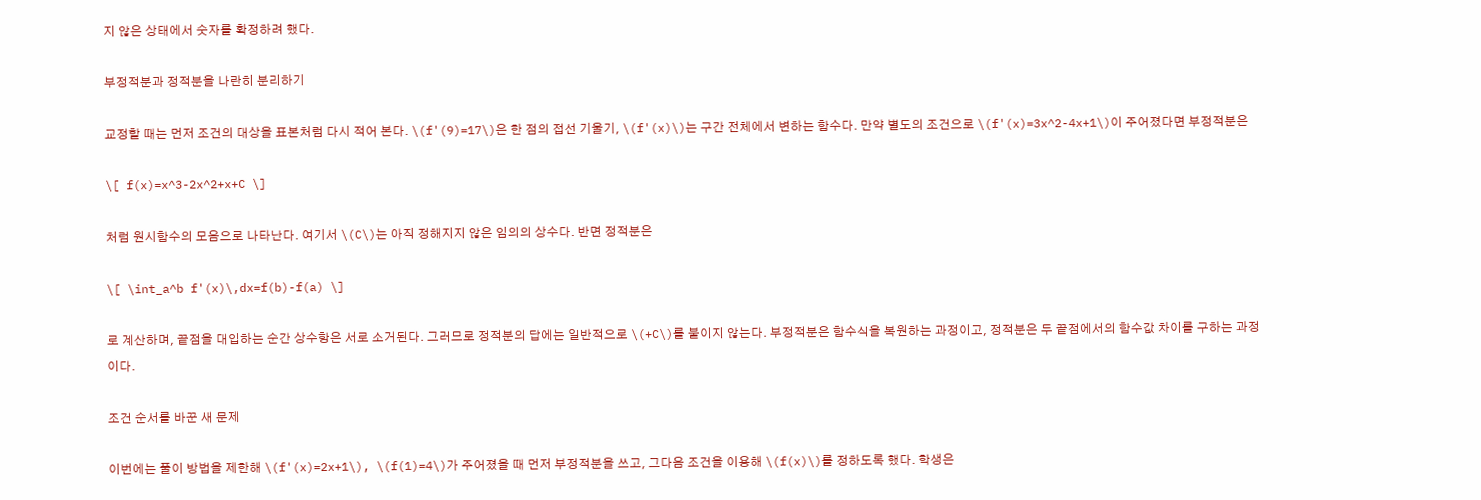지 않은 상태에서 숫자를 확정하려 했다.

부정적분과 정적분을 나란히 분리하기

교정할 때는 먼저 조건의 대상을 표본처럼 다시 적어 본다. \(f'(9)=17\)은 한 점의 접선 기울기, \(f'(x)\)는 구간 전체에서 변하는 함수다. 만약 별도의 조건으로 \(f'(x)=3x^2-4x+1\)이 주어졌다면 부정적분은

\[ f(x)=x^3-2x^2+x+C \]

처럼 원시함수의 모음으로 나타난다. 여기서 \(C\)는 아직 정해지지 않은 임의의 상수다. 반면 정적분은

\[ \int_a^b f'(x)\,dx=f(b)-f(a) \]

로 계산하며, 끝점을 대입하는 순간 상수항은 서로 소거된다. 그러므로 정적분의 답에는 일반적으로 \(+C\)를 붙이지 않는다. 부정적분은 함수식을 복원하는 과정이고, 정적분은 두 끝점에서의 함수값 차이를 구하는 과정이다.

조건 순서를 바꾼 새 문제

이번에는 풀이 방법을 제한해 \(f'(x)=2x+1\), \(f(1)=4\)가 주어졌을 때 먼저 부정적분을 쓰고, 그다음 조건을 이용해 \(f(x)\)를 정하도록 했다. 학생은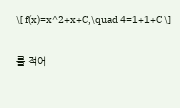\[ f(x)=x^2+x+C,\quad 4=1+1+C \]

를 적어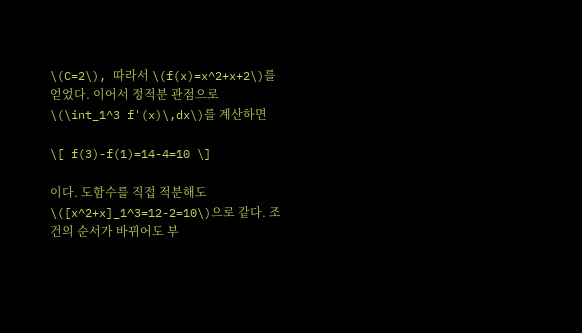\(C=2\), 따라서 \(f(x)=x^2+x+2\)를 얻었다. 이어서 정적분 관점으로 \(\int_1^3 f'(x)\,dx\)를 계산하면

\[ f(3)-f(1)=14-4=10 \]

이다. 도함수를 직접 적분해도 \([x^2+x]_1^3=12-2=10\)으로 같다. 조건의 순서가 바뀌어도 부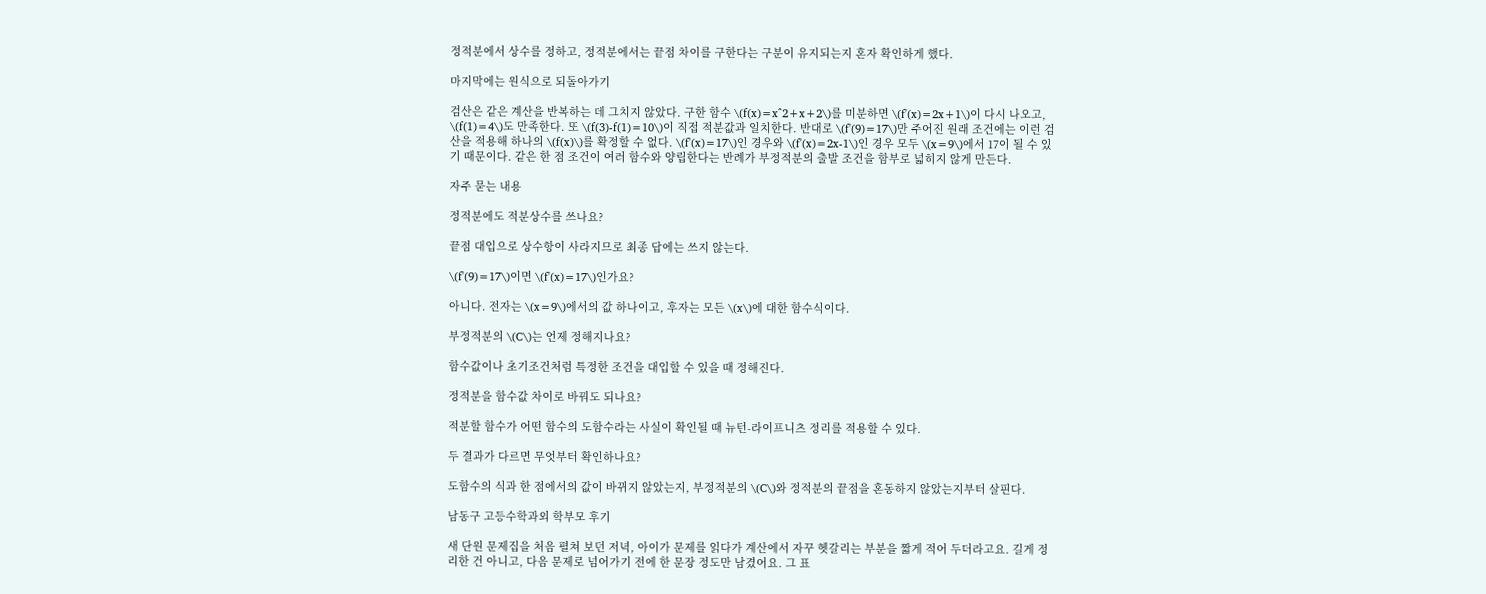정적분에서 상수를 정하고, 정적분에서는 끝점 차이를 구한다는 구분이 유지되는지 혼자 확인하게 했다.

마지막에는 원식으로 되돌아가기

검산은 같은 계산을 반복하는 데 그치지 않았다. 구한 함수 \(f(x)=x^2+x+2\)를 미분하면 \(f'(x)=2x+1\)이 다시 나오고, \(f(1)=4\)도 만족한다. 또 \(f(3)-f(1)=10\)이 직접 적분값과 일치한다. 반대로 \(f'(9)=17\)만 주어진 원래 조건에는 이런 검산을 적용해 하나의 \(f(x)\)를 확정할 수 없다. \(f'(x)=17\)인 경우와 \(f'(x)=2x-1\)인 경우 모두 \(x=9\)에서 17이 될 수 있기 때문이다. 같은 한 점 조건이 여러 함수와 양립한다는 반례가 부정적분의 출발 조건을 함부로 넓히지 않게 만든다.

자주 묻는 내용

정적분에도 적분상수를 쓰나요?

끝점 대입으로 상수항이 사라지므로 최종 답에는 쓰지 않는다.

\(f'(9)=17\)이면 \(f'(x)=17\)인가요?

아니다. 전자는 \(x=9\)에서의 값 하나이고, 후자는 모든 \(x\)에 대한 함수식이다.

부정적분의 \(C\)는 언제 정해지나요?

함수값이나 초기조건처럼 특정한 조건을 대입할 수 있을 때 정해진다.

정적분을 함수값 차이로 바꿔도 되나요?

적분할 함수가 어떤 함수의 도함수라는 사실이 확인될 때 뉴턴-라이프니츠 정리를 적용할 수 있다.

두 결과가 다르면 무엇부터 확인하나요?

도함수의 식과 한 점에서의 값이 바뀌지 않았는지, 부정적분의 \(C\)와 정적분의 끝점을 혼동하지 않았는지부터 살핀다.

남동구 고등수학과외 학부모 후기

새 단원 문제집을 처음 펼쳐 보던 저녁, 아이가 문제를 읽다가 계산에서 자꾸 헷갈리는 부분을 짧게 적어 두더라고요. 길게 정리한 건 아니고, 다음 문제로 넘어가기 전에 한 문장 정도만 남겼어요. 그 표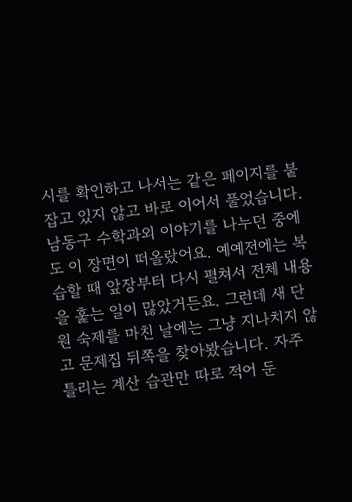시를 확인하고 나서는 같은 페이지를 붙잡고 있지 않고 바로 이어서 풀었습니다. 남동구 수학과외 이야기를 나누던 중에도 이 장면이 떠올랐어요. 예예전에는 복습할 때 앞장부터 다시 펼쳐서 전체 내용을 훑는 일이 많았거든요. 그런데 새 단원 숙제를 마친 날에는 그냥 지나치지 않고 문제집 뒤쪽을 찾아봤습니다. 자주 틀리는 계산 습관만 따로 적어 둔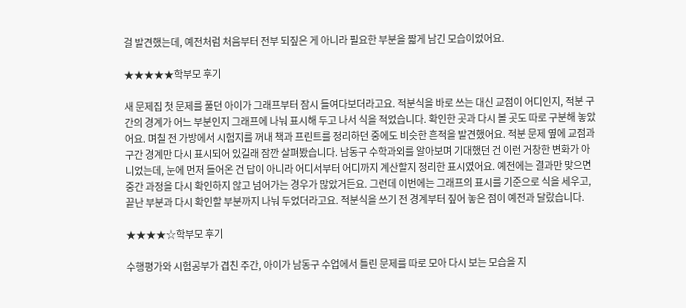걸 발견했는데, 예전처럼 처음부터 전부 되짚은 게 아니라 필요한 부분을 짧게 남긴 모습이었어요.

★★★★★학부모 후기

새 문제집 첫 문제를 풀던 아이가 그래프부터 잠시 들여다보더라고요. 적분식을 바로 쓰는 대신 교점이 어디인지, 적분 구간의 경계가 어느 부분인지 그래프에 나눠 표시해 두고 나서 식을 적었습니다. 확인한 곳과 다시 볼 곳도 따로 구분해 놓았어요. 며칠 전 가방에서 시험지를 꺼내 책과 프린트를 정리하던 중에도 비슷한 흔적을 발견했어요. 적분 문제 옆에 교점과 구간 경계만 다시 표시되어 있길래 잠깐 살펴봤습니다. 남동구 수학과외를 알아보며 기대했던 건 이런 거창한 변화가 아니었는데, 눈에 먼저 들어온 건 답이 아니라 어디서부터 어디까지 계산할지 정리한 표시였어요. 예전에는 결과만 맞으면 중간 과정을 다시 확인하지 않고 넘어가는 경우가 많았거든요. 그런데 이번에는 그래프의 표시를 기준으로 식을 세우고, 끝난 부분과 다시 확인할 부분까지 나눠 두었더라고요. 적분식을 쓰기 전 경계부터 짚어 놓은 점이 예전과 달랐습니다.

★★★★☆학부모 후기

수행평가와 시험공부가 겹친 주간, 아이가 남동구 수업에서 틀린 문제를 따로 모아 다시 보는 모습을 지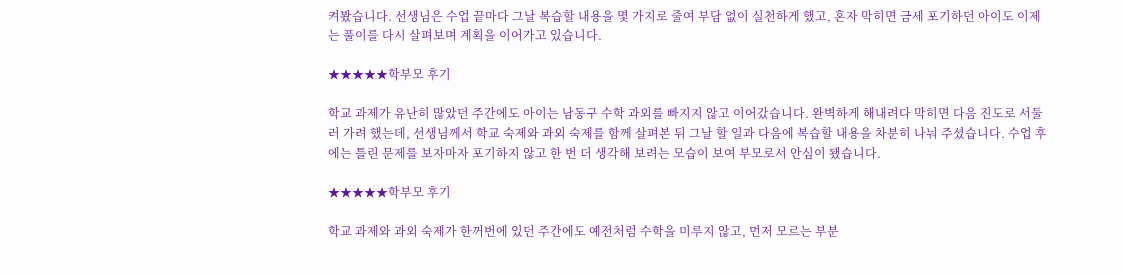켜봤습니다. 선생님은 수업 끝마다 그날 복습할 내용을 몇 가지로 줄여 부담 없이 실천하게 했고, 혼자 막히면 금세 포기하던 아이도 이제는 풀이를 다시 살펴보며 계획을 이어가고 있습니다.

★★★★★학부모 후기

학교 과제가 유난히 많았던 주간에도 아이는 남동구 수학 과외를 빠지지 않고 이어갔습니다. 완벽하게 해내려다 막히면 다음 진도로 서둘러 가려 했는데, 선생님께서 학교 숙제와 과외 숙제를 함께 살펴본 뒤 그날 할 일과 다음에 복습할 내용을 차분히 나눠 주셨습니다. 수업 후에는 틀린 문제를 보자마자 포기하지 않고 한 번 더 생각해 보려는 모습이 보여 부모로서 안심이 됐습니다.

★★★★★학부모 후기

학교 과제와 과외 숙제가 한꺼번에 있던 주간에도 예전처럼 수학을 미루지 않고, 먼저 모르는 부분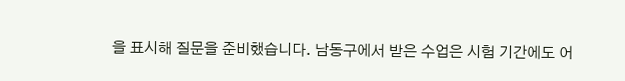을 표시해 질문을 준비했습니다. 남동구에서 받은 수업은 시험 기간에도 어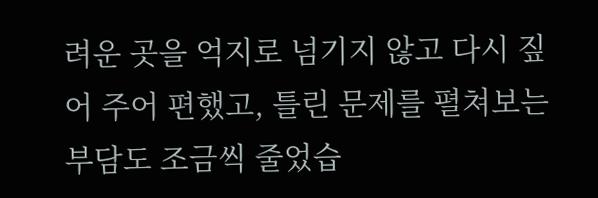려운 곳을 억지로 넘기지 않고 다시 짚어 주어 편했고, 틀린 문제를 펼쳐보는 부담도 조금씩 줄었습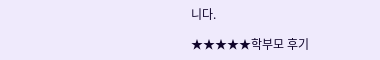니다.

★★★★★학부모 후기